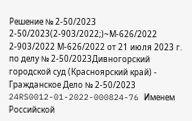Решение № 2-50/2023 2-50/2023(2-903/2022;)~М-626/2022 2-903/2022 М-626/2022 от 21 июля 2023 г. по делу № 2-50/2023Дивногорский городской суд (Красноярский край) - Гражданское Дело № 2-50/2023 24RS0012-01-2022-000824-76 Именем Российской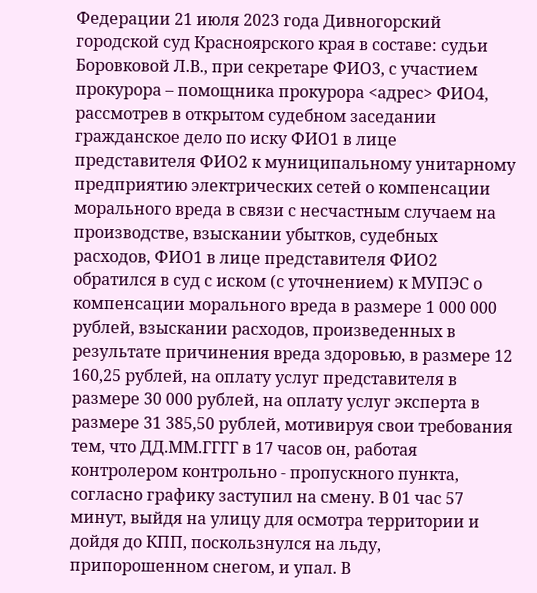Федерации 21 июля 2023 года Дивногорский городской суд Красноярского края в составе: судьи Боровковой Л.В., при секретаре ФИО3, с участием прокурора – помощника прокурора <адрес> ФИО4, рассмотрев в открытом судебном заседании гражданское дело по иску ФИО1 в лице представителя ФИО2 к муниципальному унитарному предприятию электрических сетей о компенсации морального вреда в связи с несчастным случаем на производстве, взыскании убытков, судебных расходов, ФИО1 в лице представителя ФИО2 обратился в суд с иском (с уточнением) к МУПЭС о компенсации морального вреда в размере 1 000 000 рублей, взыскании расходов, произведенных в результате причинения вреда здоровью, в размере 12 160,25 рублей, на оплату услуг представителя в размере 30 000 рублей, на оплату услуг эксперта в размере 31 385,50 рублей, мотивируя свои требования тем, что ДД.ММ.ГГГГ в 17 часов он, работая контролером контрольно - пропускного пункта, согласно графику заступил на смену. В 01 час 57 минут, выйдя на улицу для осмотра территории и дойдя до КПП, поскользнулся на льду, припорошенном снегом, и упал. В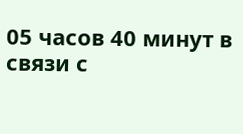05 часов 40 минут в связи с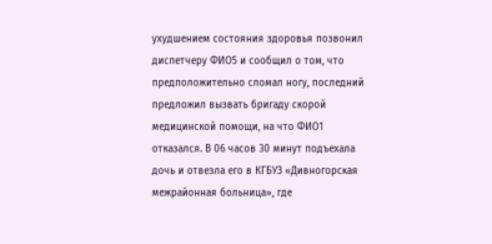ухудшением состояния здоровья позвонил диспетчеру ФИО5 и сообщил о том, что предположительно сломал ногу, последний предложил вызвать бригаду скорой медицинской помощи, на что ФИО1 отказался. В 06 часов 30 минут подъехала дочь и отвезла его в КГБУЗ «Дивногорская межрайонная больница», где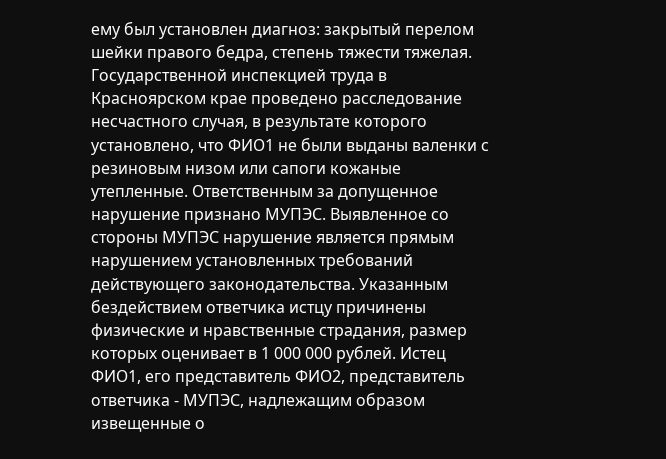ему был установлен диагноз: закрытый перелом шейки правого бедра, степень тяжести тяжелая. Государственной инспекцией труда в Красноярском крае проведено расследование несчастного случая, в результате которого установлено, что ФИО1 не были выданы валенки с резиновым низом или сапоги кожаные утепленные. Ответственным за допущенное нарушение признано МУПЭС. Выявленное со стороны МУПЭС нарушение является прямым нарушением установленных требований действующего законодательства. Указанным бездействием ответчика истцу причинены физические и нравственные страдания, размер которых оценивает в 1 000 000 рублей. Истец ФИО1, его представитель ФИО2, представитель ответчика - МУПЭС, надлежащим образом извещенные о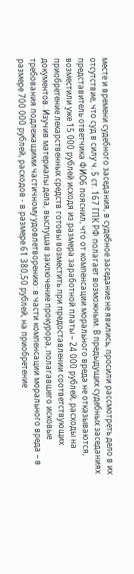месте и времени судебного заседания, в судебное заседание не явились, просили рассмотреть дело в их отсутствие, что суд в силу ч. 5 ст. 167 ГПК РФ полагает возможным. В предыдущих судебных заседаниях представитель ответчика ФИО6 пояснил, что от компенсации морального вреда не отказываются, возместили уже 15 000 рублей исходя из размера заработной платы – 24 000 рублей, расходы на приобретение лекарственных средств готовы возместить при предоставлении соответствующих документов. Изучив материалы дела, выслушав заключение прокурора, полагавшего исковые требования подлежащими частичному удовлетворению: в части компенсации морального вреда – в размере 700 000 рублей, расходов - в размере 61 380,50 рублей, на приобретение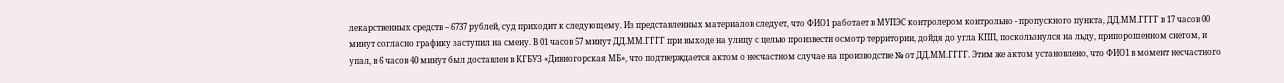лекарственных средств – 6737 рублей, суд приходит к следующему. Из представленных материалов следует, что ФИО1 работает в МУПЭС контролером контрольно - пропускного пункта, ДД.ММ.ГГГГ в 17 часов 00 минут согласно графику заступил на смену. В 01 часов 57 минут ДД.ММ.ГГГГ при выходе на улицу с целью произвести осмотр территории, дойдя до угла КПП, поскользнулся на льду, припорошенном снегом, и упал, в 6 часов 40 минут был доставлен в КГБУЗ «Дивногорская МБ», что подтверждается актом о несчастном случае на производстве № от ДД.ММ.ГГГГ. Этим же актом установлено, что ФИО1 в момент несчастного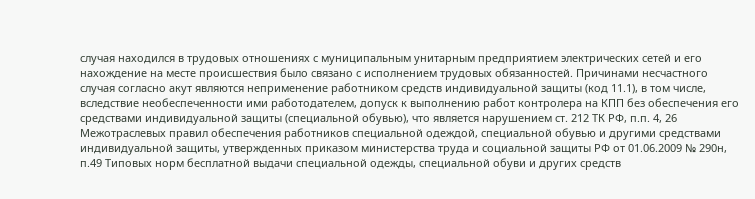случая находился в трудовых отношениях с муниципальным унитарным предприятием электрических сетей и его нахождение на месте происшествия было связано с исполнением трудовых обязанностей. Причинами несчастного случая согласно акут являются неприменение работником средств индивидуальной защиты (код 11.1), в том числе, вследствие необеспеченности ими работодателем, допуск к выполнению работ контролера на КПП без обеспечения его средствами индивидуальной защиты (специальной обувью), что является нарушением ст. 212 ТК РФ, п.п. 4, 26 Межотраслевых правил обеспечения работников специальной одеждой, специальной обувью и другими средствами индивидуальной защиты, утвержденных приказом министерства труда и социальной защиты РФ от 01.06.2009 № 290н, п.49 Типовых норм бесплатной выдачи специальной одежды, специальной обуви и других средств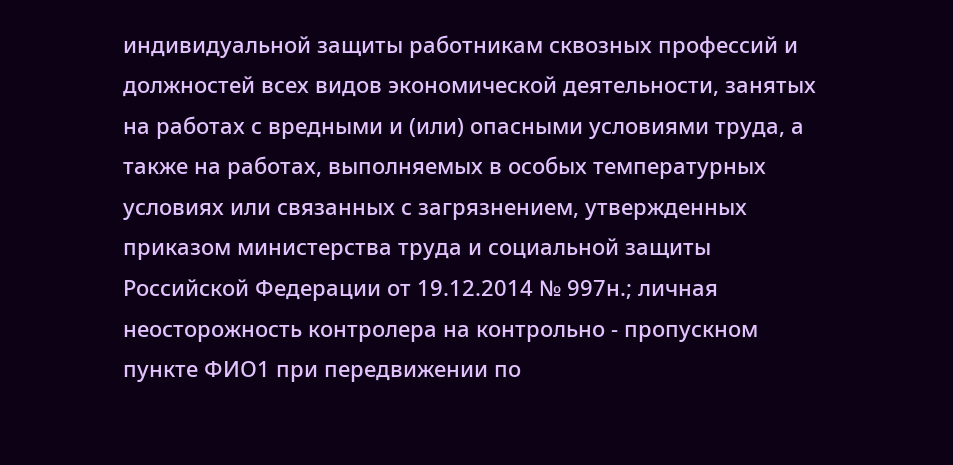индивидуальной защиты работникам сквозных профессий и должностей всех видов экономической деятельности, занятых на работах с вредными и (или) опасными условиями труда, а также на работах, выполняемых в особых температурных условиях или связанных с загрязнением, утвержденных приказом министерства труда и социальной защиты Российской Федерации от 19.12.2014 № 997н.; личная неосторожность контролера на контрольно - пропускном пункте ФИО1 при передвижении по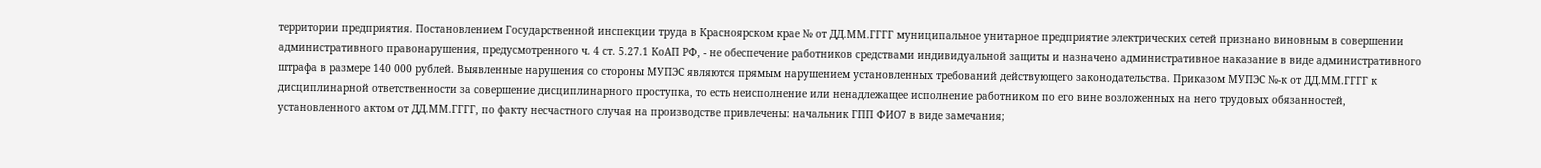территории предприятия. Постановлением Государственной инспекции труда в Красноярском крае № от ДД.ММ.ГГГГ муниципальное унитарное предприятие электрических сетей признано виновным в совершении административного правонарушения, предусмотренного ч. 4 ст. 5.27.1 КоАП РФ, - не обеспечение работников средствами индивидуальной защиты и назначено административное наказание в виде административного штрафа в размере 140 000 рублей. Выявленные нарушения со стороны МУПЭС являются прямым нарушением установленных требований действующего законодательства. Приказом МУПЭС №-к от ДД.ММ.ГГГГ к дисциплинарной ответственности за совершение дисциплинарного проступка, то есть неисполнение или ненадлежащее исполнение работником по его вине возложенных на него трудовых обязанностей, установленного актом от ДД.ММ.ГГГГ, по факту несчастного случая на производстве привлечены: начальник ГПП ФИО7 в виде замечания;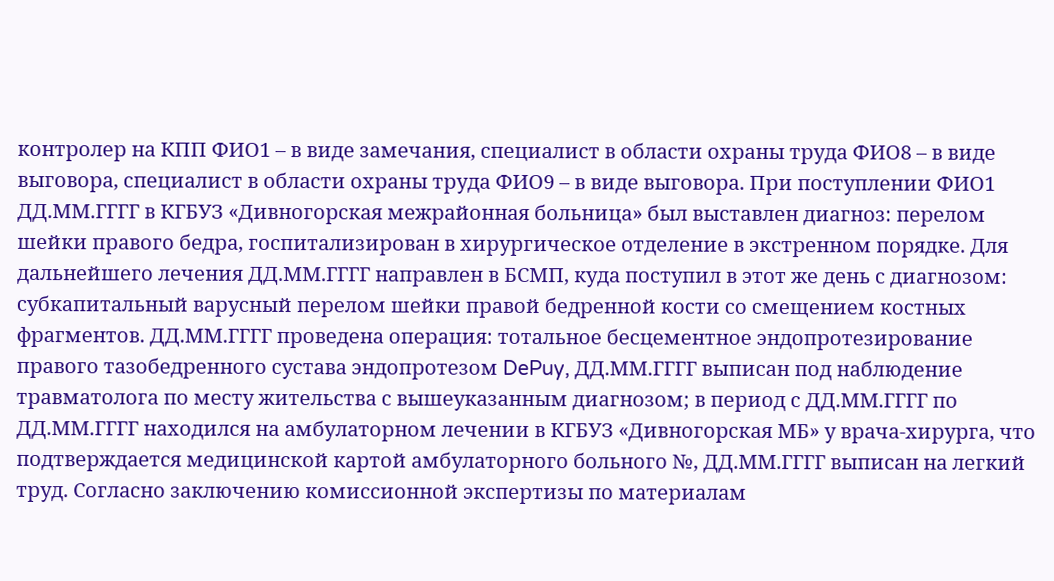контролер на КПП ФИО1 – в виде замечания, специалист в области охраны труда ФИО8 – в виде выговора, специалист в области охраны труда ФИО9 – в виде выговора. При поступлении ФИО1 ДД.ММ.ГГГГ в КГБУЗ «Дивногорская межрайонная больница» был выставлен диагноз: перелом шейки правого бедра, госпитализирован в хирургическое отделение в экстренном порядке. Для дальнейшего лечения ДД.ММ.ГГГГ направлен в БСМП, куда поступил в этот же день с диагнозом: субкапитальный варусный перелом шейки правой бедренной кости со смещением костных фрагментов. ДД.ММ.ГГГГ проведена операция: тотальное бесцементное эндопротезирование правого тазобедренного сустава эндопротезом DePuy, ДД.ММ.ГГГГ выписан под наблюдение травматолога по месту жительства с вышеуказанным диагнозом; в период с ДД.ММ.ГГГГ по ДД.ММ.ГГГГ находился на амбулаторном лечении в КГБУЗ «Дивногорская МБ» у врача-хирурга, что подтверждается медицинской картой амбулаторного больного №, ДД.ММ.ГГГГ выписан на легкий труд. Согласно заключению комиссионной экспертизы по материалам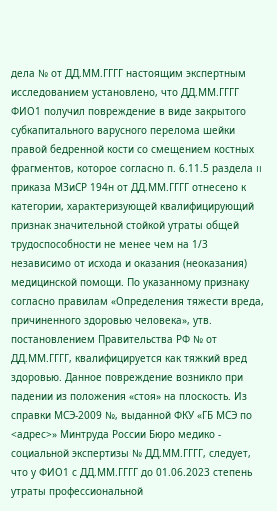дела № от ДД.ММ.ГГГГ настоящим экспертным исследованием установлено, что ДД.ММ.ГГГГ ФИО1 получил повреждение в виде закрытого субкапитального варусного перелома шейки правой бедренной кости со смещением костных фрагментов, которое согласно п. 6.11.5 раздела II приказа МЗиСР 194н от ДД.ММ.ГГГГ отнесено к категории, характеризующей квалифицирующий признак значительной стойкой утраты общей трудоспособности не менее чем на 1/3 независимо от исхода и оказания (неоказания) медицинской помощи. По указанному признаку согласно правилам «Определения тяжести вреда, причиненного здоровью человека», утв. постановлением Правительства РФ № от ДД.ММ.ГГГГ, квалифицируется как тяжкий вред здоровью. Данное повреждение возникло при падении из положения «стоя» на плоскость. Из справки МСЭ-2009 №, выданной ФКУ «ГБ МСЭ по <адрес>» Минтруда России Бюро медико - социальной экспертизы № ДД.ММ.ГГГГ, следует, что у ФИО1 с ДД.ММ.ГГГГ до 01.06.2023 степень утраты профессиональной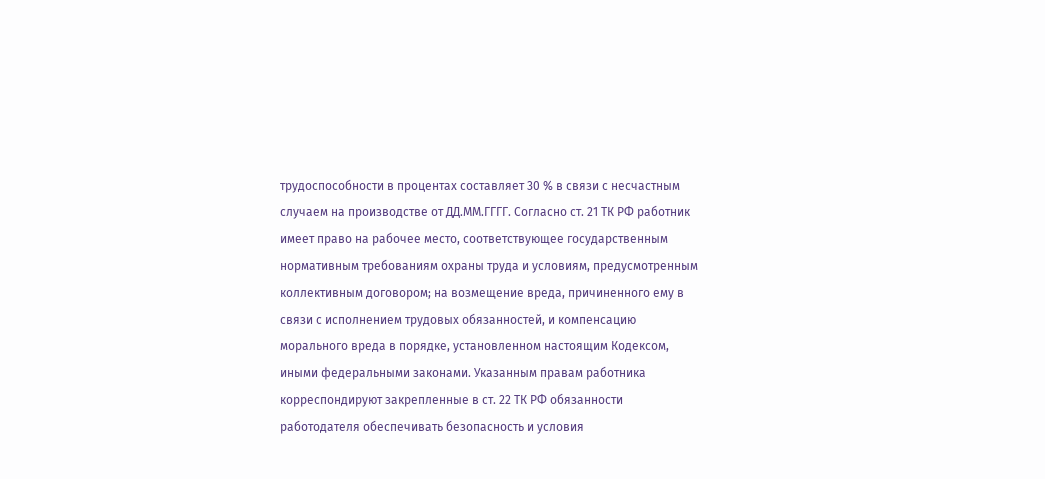трудоспособности в процентах составляет 30 % в связи с несчастным случаем на производстве от ДД.ММ.ГГГГ. Согласно ст. 21 ТК РФ работник имеет право на рабочее место, соответствующее государственным нормативным требованиям охраны труда и условиям, предусмотренным коллективным договором; на возмещение вреда, причиненного ему в связи с исполнением трудовых обязанностей, и компенсацию морального вреда в порядке, установленном настоящим Кодексом, иными федеральными законами. Указанным правам работника корреспондируют закрепленные в ст. 22 ТК РФ обязанности работодателя обеспечивать безопасность и условия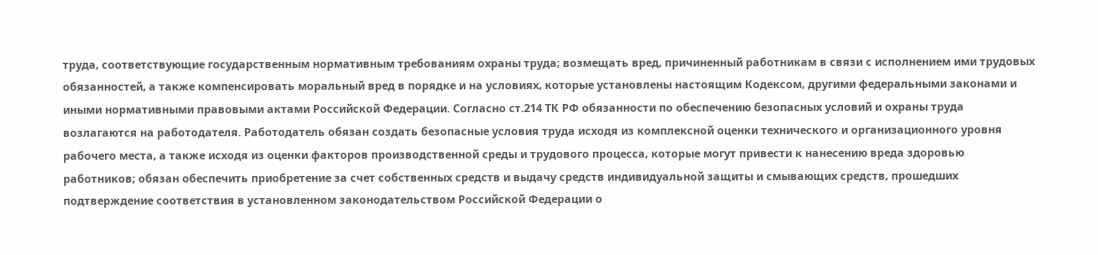труда, соответствующие государственным нормативным требованиям охраны труда; возмещать вред, причиненный работникам в связи с исполнением ими трудовых обязанностей, а также компенсировать моральный вред в порядке и на условиях, которые установлены настоящим Кодексом, другими федеральными законами и иными нормативными правовыми актами Российской Федерации. Согласно ст.214 ТК РФ обязанности по обеспечению безопасных условий и охраны труда возлагаются на работодателя. Работодатель обязан создать безопасные условия труда исходя из комплексной оценки технического и организационного уровня рабочего места, а также исходя из оценки факторов производственной среды и трудового процесса, которые могут привести к нанесению вреда здоровью работников; обязан обеспечить приобретение за счет собственных средств и выдачу средств индивидуальной защиты и смывающих средств, прошедших подтверждение соответствия в установленном законодательством Российской Федерации о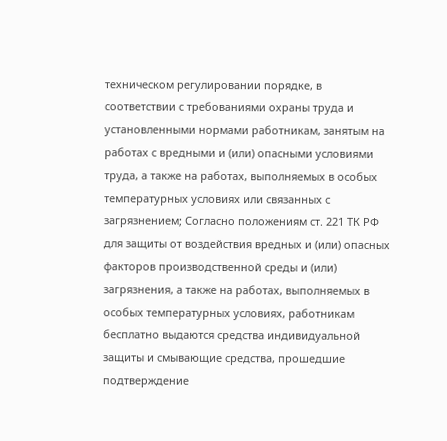техническом регулировании порядке, в соответствии с требованиями охраны труда и установленными нормами работникам, занятым на работах с вредными и (или) опасными условиями труда, а также на работах, выполняемых в особых температурных условиях или связанных с загрязнением; Согласно положениям ст. 221 ТК РФ для защиты от воздействия вредных и (или) опасных факторов производственной среды и (или) загрязнения, а также на работах, выполняемых в особых температурных условиях, работникам бесплатно выдаются средства индивидуальной защиты и смывающие средства, прошедшие подтверждение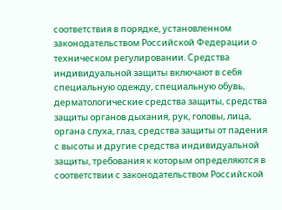соответствия в порядке, установленном законодательством Российской Федерации о техническом регулировании. Средства индивидуальной защиты включают в себя специальную одежду, специальную обувь, дерматологические средства защиты, средства защиты органов дыхания, рук, головы, лица, органа слуха, глаз, средства защиты от падения с высоты и другие средства индивидуальной защиты, требования к которым определяются в соответствии с законодательством Российской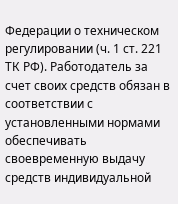Федерации о техническом регулировании (ч. 1 ст. 221 ТК РФ). Работодатель за счет своих средств обязан в соответствии с установленными нормами обеспечивать своевременную выдачу средств индивидуальной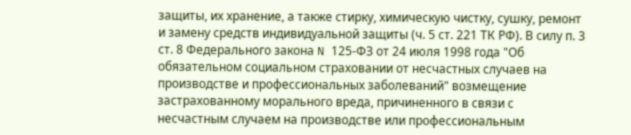защиты, их хранение, а также стирку, химическую чистку, сушку, ремонт и замену средств индивидуальной защиты (ч. 5 ст. 221 ТК РФ). В силу п. 3 ст. 8 Федерального закона N 125-ФЗ от 24 июля 1998 года "Об обязательном социальном страховании от несчастных случаев на производстве и профессиональных заболеваний" возмещение застрахованному морального вреда, причиненного в связи с несчастным случаем на производстве или профессиональным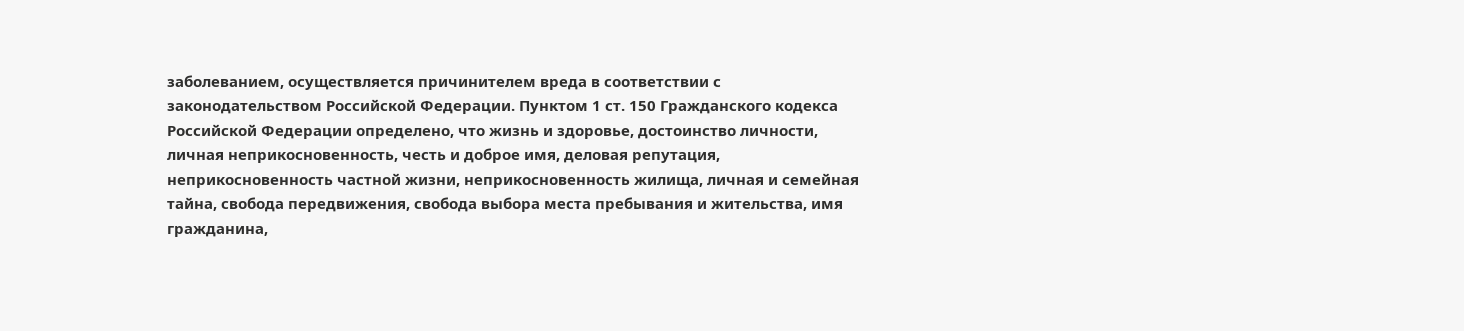заболеванием, осуществляется причинителем вреда в соответствии с законодательством Российской Федерации. Пунктом 1 ст. 150 Гражданского кодекса Российской Федерации определено, что жизнь и здоровье, достоинство личности, личная неприкосновенность, честь и доброе имя, деловая репутация, неприкосновенность частной жизни, неприкосновенность жилища, личная и семейная тайна, свобода передвижения, свобода выбора места пребывания и жительства, имя гражданина,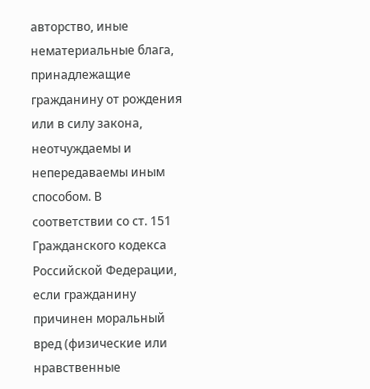авторство, иные нематериальные блага, принадлежащие гражданину от рождения или в силу закона, неотчуждаемы и непередаваемы иным способом. В соответствии со ст. 151 Гражданского кодекса Российской Федерации, если гражданину причинен моральный вред (физические или нравственные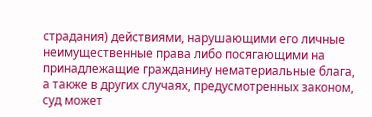страдания) действиями, нарушающими его личные неимущественные права либо посягающими на принадлежащие гражданину нематериальные блага, а также в других случаях, предусмотренных законом, суд может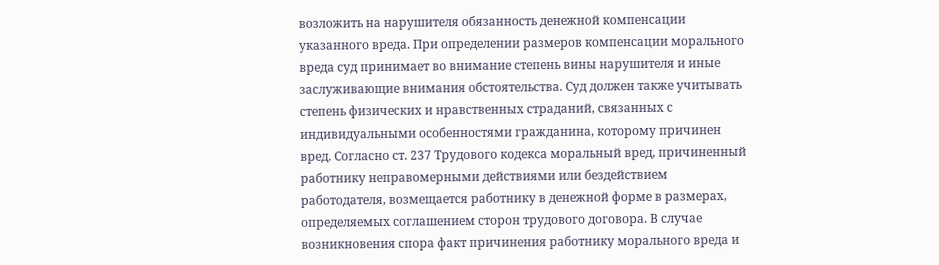возложить на нарушителя обязанность денежной компенсации указанного вреда. При определении размеров компенсации морального вреда суд принимает во внимание степень вины нарушителя и иные заслуживающие внимания обстоятельства. Суд должен также учитывать степень физических и нравственных страданий, связанных с индивидуальными особенностями гражданина, которому причинен вред. Согласно ст. 237 Трудового кодекса моральный вред, причиненный работнику неправомерными действиями или бездействием работодателя, возмещается работнику в денежной форме в размерах, определяемых соглашением сторон трудового договора. В случае возникновения спора факт причинения работнику морального вреда и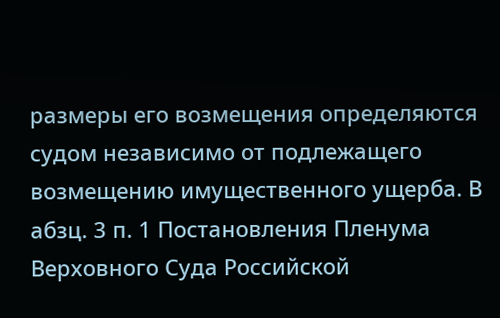размеры его возмещения определяются судом независимо от подлежащего возмещению имущественного ущерба. В абзц. 3 п. 1 Постановления Пленума Верховного Суда Российской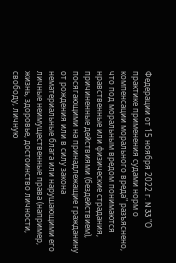Федерации от 15 ноября 2022 г. N 33 "О практике применения судами норм о компенсации морального вреда" разъяснено, что под моральным вредом понимаются нравственные или физические страдания, причиненные действиями (бездействием), посягающими на принадлежащие гражданину от рождения или в силу закона нематериальные блага или нарушающими его личные неимущественные права (например, жизнь, здоровье, достоинство личности, свободу, личную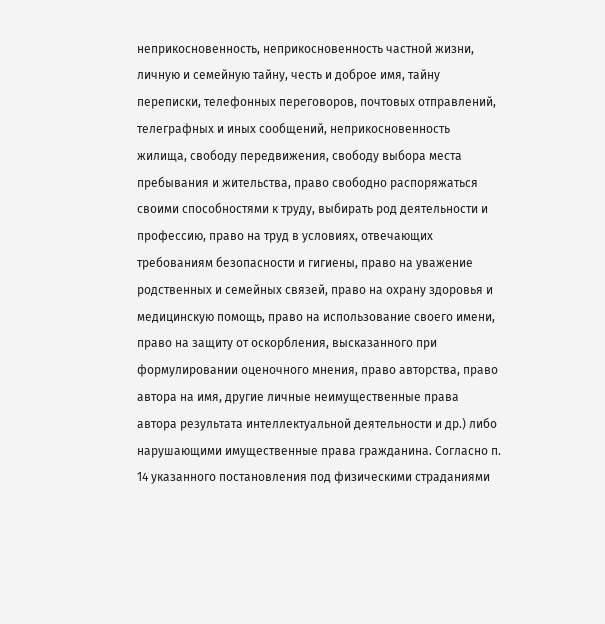неприкосновенность, неприкосновенность частной жизни, личную и семейную тайну, честь и доброе имя, тайну переписки, телефонных переговоров, почтовых отправлений, телеграфных и иных сообщений, неприкосновенность жилища, свободу передвижения, свободу выбора места пребывания и жительства, право свободно распоряжаться своими способностями к труду, выбирать род деятельности и профессию, право на труд в условиях, отвечающих требованиям безопасности и гигиены, право на уважение родственных и семейных связей, право на охрану здоровья и медицинскую помощь, право на использование своего имени, право на защиту от оскорбления, высказанного при формулировании оценочного мнения, право авторства, право автора на имя, другие личные неимущественные права автора результата интеллектуальной деятельности и др.) либо нарушающими имущественные права гражданина. Согласно п. 14 указанного постановления под физическими страданиями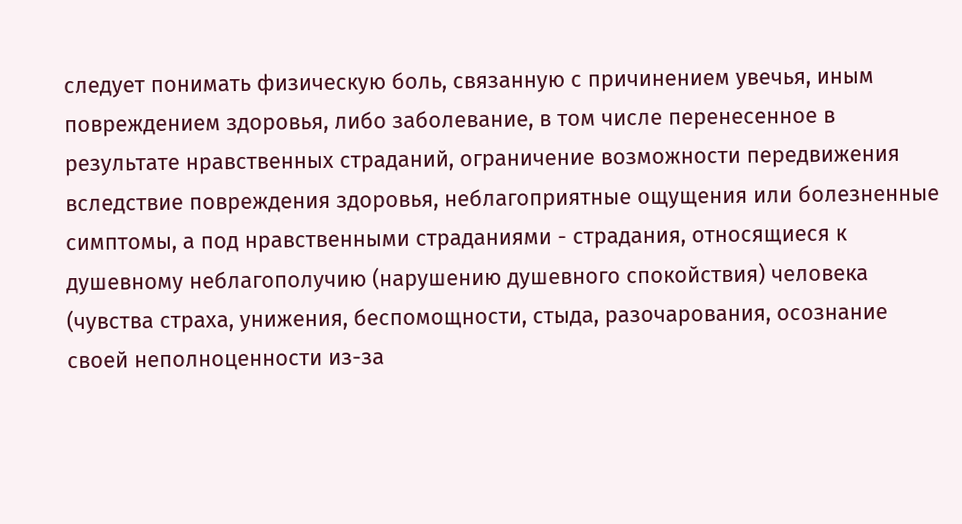следует понимать физическую боль, связанную с причинением увечья, иным повреждением здоровья, либо заболевание, в том числе перенесенное в результате нравственных страданий, ограничение возможности передвижения вследствие повреждения здоровья, неблагоприятные ощущения или болезненные симптомы, а под нравственными страданиями - страдания, относящиеся к душевному неблагополучию (нарушению душевного спокойствия) человека (чувства страха, унижения, беспомощности, стыда, разочарования, осознание своей неполноценности из-за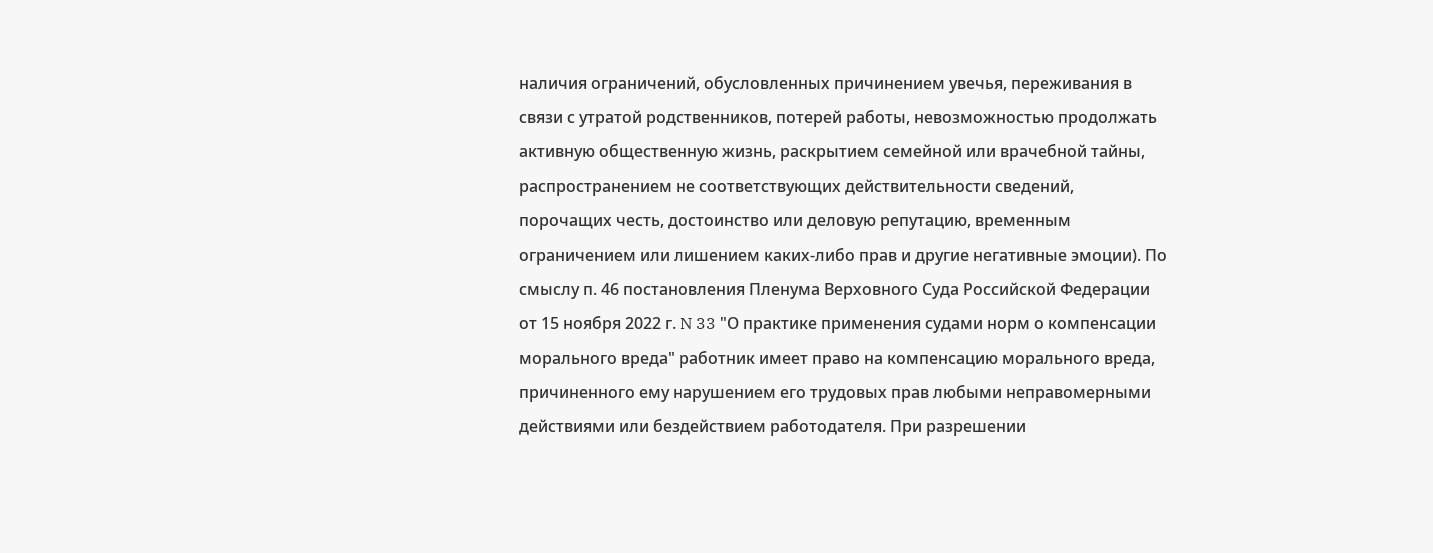наличия ограничений, обусловленных причинением увечья, переживания в связи с утратой родственников, потерей работы, невозможностью продолжать активную общественную жизнь, раскрытием семейной или врачебной тайны, распространением не соответствующих действительности сведений, порочащих честь, достоинство или деловую репутацию, временным ограничением или лишением каких-либо прав и другие негативные эмоции). По смыслу п. 46 постановления Пленума Верховного Суда Российской Федерации от 15 ноября 2022 г. N 33 "О практике применения судами норм о компенсации морального вреда" работник имеет право на компенсацию морального вреда, причиненного ему нарушением его трудовых прав любыми неправомерными действиями или бездействием работодателя. При разрешении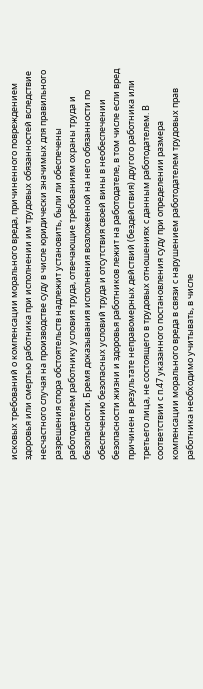исковых требований о компенсации морального вреда, причиненного повреждением здоровья или смертью работника при исполнении им трудовых обязанностей вследствие несчастного случая на производстве суду в числе юридически значимых для правильного разрешения спора обстоятельств надлежит установить, были ли обеспечены работодателем работнику условия труда, отвечающие требованиям охраны труда и безопасности. Бремя доказывания исполнения возложенной на него обязанности по обеспечению безопасных условий труда и отсутствия своей вины в необеспечении безопасности жизни и здоровья работников лежит на работодателе, в том числе если вред причинен в результате неправомерных действий (бездействия) другого работника или третьего лица, не состоящего в трудовых отношениях с данным работодателем. В соответствии с п.47 указанного постановления суду при определении размера компенсации морального вреда в связи с нарушением работодателем трудовых прав работника необходимо учитывать, в числе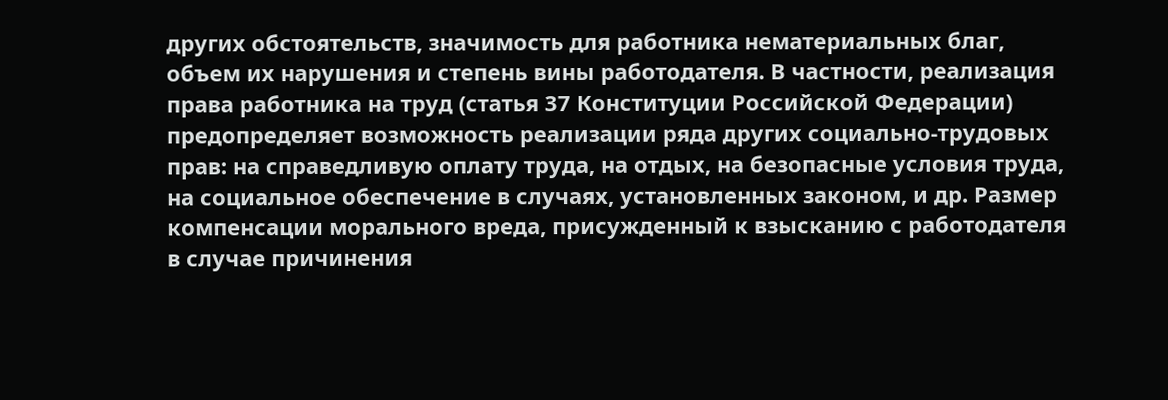других обстоятельств, значимость для работника нематериальных благ, объем их нарушения и степень вины работодателя. В частности, реализация права работника на труд (статья 37 Конституции Российской Федерации) предопределяет возможность реализации ряда других социально-трудовых прав: на справедливую оплату труда, на отдых, на безопасные условия труда, на социальное обеспечение в случаях, установленных законом, и др. Размер компенсации морального вреда, присужденный к взысканию с работодателя в случае причинения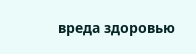вреда здоровью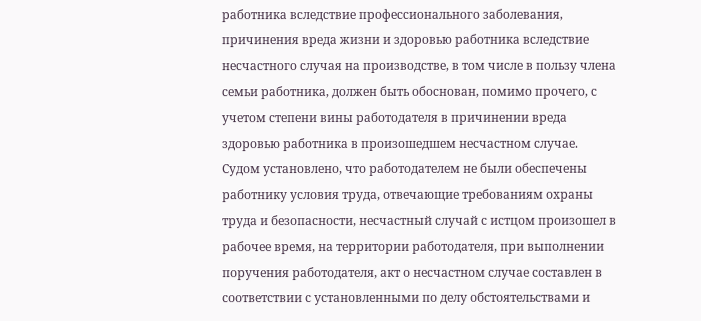работника вследствие профессионального заболевания, причинения вреда жизни и здоровью работника вследствие несчастного случая на производстве, в том числе в пользу члена семьи работника, должен быть обоснован, помимо прочего, с учетом степени вины работодателя в причинении вреда здоровью работника в произошедшем несчастном случае. Судом установлено, что работодателем не были обеспечены работнику условия труда, отвечающие требованиям охраны труда и безопасности, несчастный случай с истцом произошел в рабочее время, на территории работодателя, при выполнении поручения работодателя, акт о несчастном случае составлен в соответствии с установленными по делу обстоятельствами и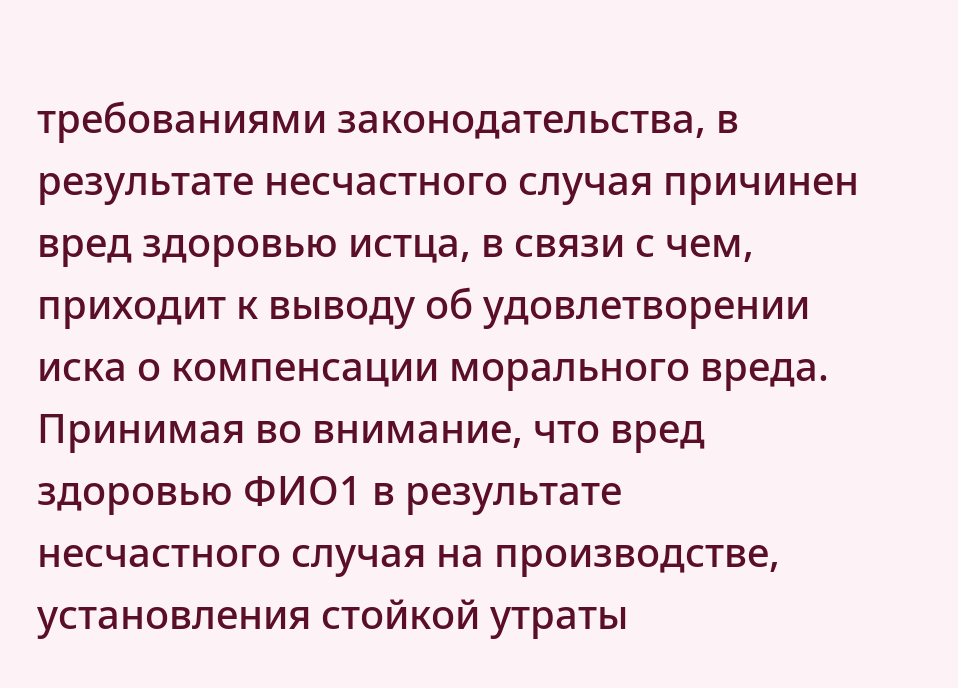требованиями законодательства, в результате несчастного случая причинен вред здоровью истца, в связи с чем, приходит к выводу об удовлетворении иска о компенсации морального вреда. Принимая во внимание, что вред здоровью ФИО1 в результате несчастного случая на производстве, установления стойкой утраты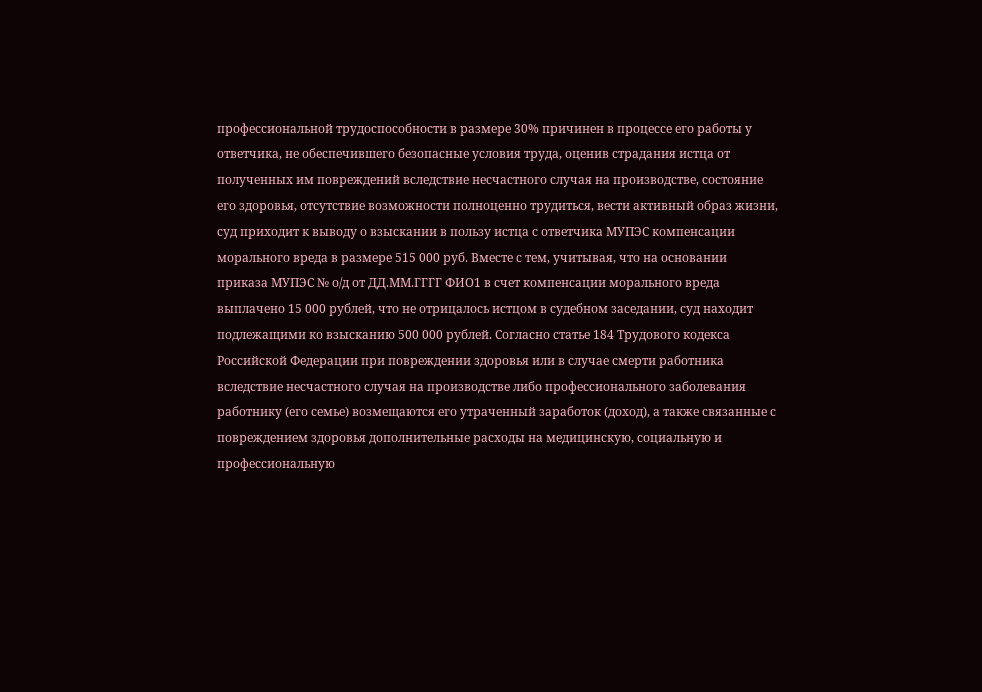профессиональной трудоспособности в размере 30% причинен в процессе его работы у ответчика, не обеспечившего безопасные условия труда, оценив страдания истца от полученных им повреждений вследствие несчастного случая на производстве, состояние его здоровья, отсутствие возможности полноценно трудиться, вести активный образ жизни, суд приходит к выводу о взыскании в пользу истца с ответчика МУПЭС компенсации морального вреда в размере 515 000 руб. Вместе с тем, учитывая, что на основании приказа МУПЭС № о/д от ДД.ММ.ГГГГ ФИО1 в счет компенсации морального вреда выплачено 15 000 рублей, что не отрицалось истцом в судебном заседании, суд находит подлежащими ко взысканию 500 000 рублей. Согласно статье 184 Трудового кодекса Российской Федерации при повреждении здоровья или в случае смерти работника вследствие несчастного случая на производстве либо профессионального заболевания работнику (его семье) возмещаются его утраченный заработок (доход), а также связанные с повреждением здоровья дополнительные расходы на медицинскую, социальную и профессиональную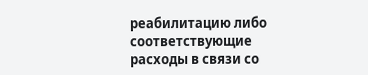реабилитацию либо соответствующие расходы в связи со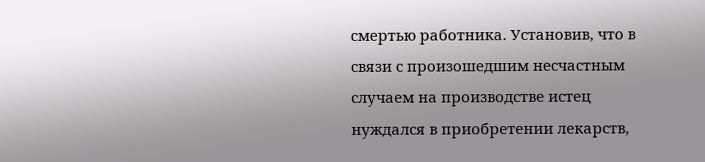смертью работника. Установив, что в связи с произошедшим несчастным случаем на производстве истец нуждался в приобретении лекарств,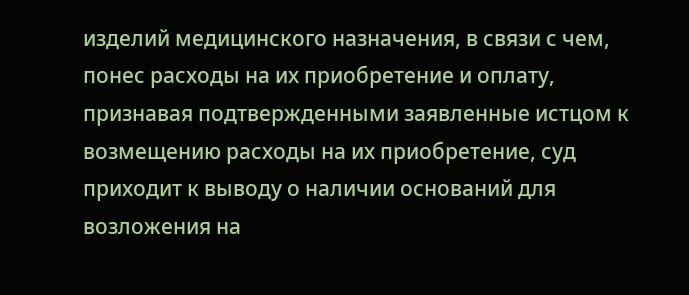изделий медицинского назначения, в связи с чем, понес расходы на их приобретение и оплату, признавая подтвержденными заявленные истцом к возмещению расходы на их приобретение, суд приходит к выводу о наличии оснований для возложения на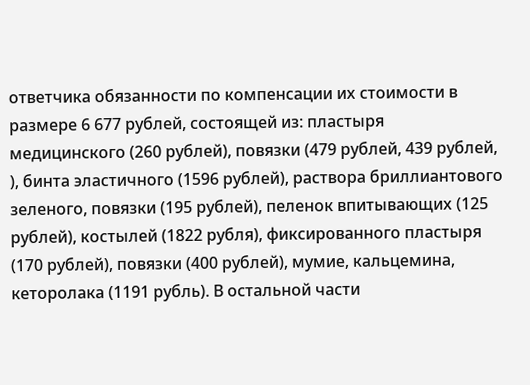ответчика обязанности по компенсации их стоимости в размере 6 677 рублей, состоящей из: пластыря медицинского (260 рублей), повязки (479 рублей, 439 рублей, ), бинта эластичного (1596 рублей), раствора бриллиантового зеленого, повязки (195 рублей), пеленок впитывающих (125 рублей), костылей (1822 рубля), фиксированного пластыря (170 рублей), повязки (400 рублей), мумие, кальцемина, кеторолака (1191 рубль). В остальной части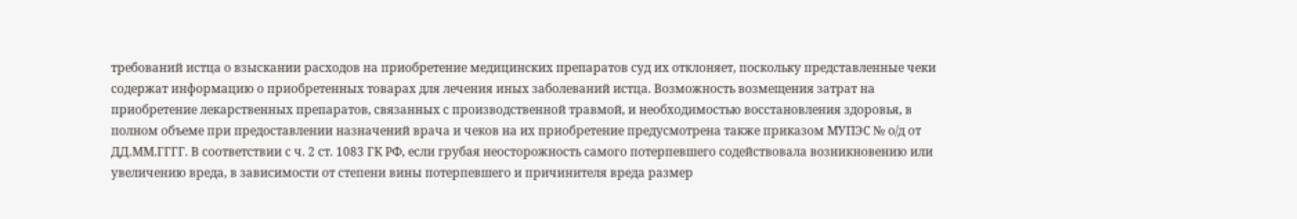требований истца о взыскании расходов на приобретение медицинских препаратов суд их отклоняет, поскольку представленные чеки содержат информацию о приобретенных товарах для лечения иных заболеваний истца. Возможность возмещения затрат на приобретение лекарственных препаратов, связанных с производственной травмой, и необходимостью восстановления здоровья, в полном объеме при предоставлении назначений врача и чеков на их приобретение предусмотрена также приказом МУПЭС № о/д от ДД.ММ.ГГГГ. В соответствии с ч. 2 ст. 1083 ГК РФ, если грубая неосторожность самого потерпевшего содействовала возникновению или увеличению вреда, в зависимости от степени вины потерпевшего и причинителя вреда размер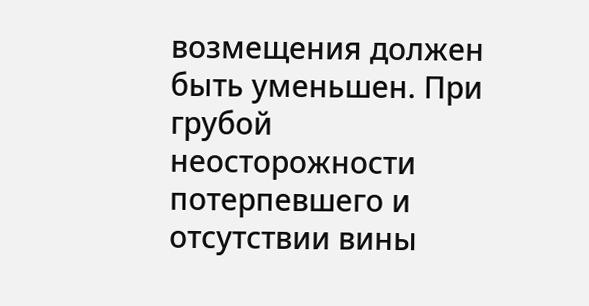возмещения должен быть уменьшен. При грубой неосторожности потерпевшего и отсутствии вины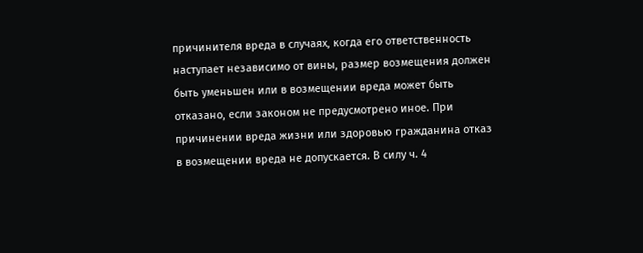причинителя вреда в случаях, когда его ответственность наступает независимо от вины, размер возмещения должен быть уменьшен или в возмещении вреда может быть отказано, если законом не предусмотрено иное. При причинении вреда жизни или здоровью гражданина отказ в возмещении вреда не допускается. В силу ч. 4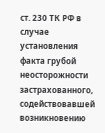ст. 230 ТК РФ в случае установления факта грубой неосторожности застрахованного, содействовавшей возникновению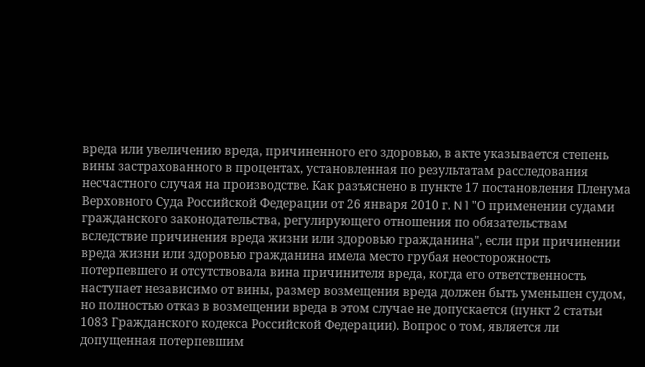вреда или увеличению вреда, причиненного его здоровью, в акте указывается степень вины застрахованного в процентах, установленная по результатам расследования несчастного случая на производстве. Как разъяснено в пункте 17 постановления Пленума Верховного Суда Российской Федерации от 26 января 2010 г. N 1 "О применении судами гражданского законодательства, регулирующего отношения по обязательствам вследствие причинения вреда жизни или здоровью гражданина", если при причинении вреда жизни или здоровью гражданина имела место грубая неосторожность потерпевшего и отсутствовала вина причинителя вреда, когда его ответственность наступает независимо от вины, размер возмещения вреда должен быть уменьшен судом, но полностью отказ в возмещении вреда в этом случае не допускается (пункт 2 статьи 1083 Гражданского кодекса Российской Федерации). Вопрос о том, является ли допущенная потерпевшим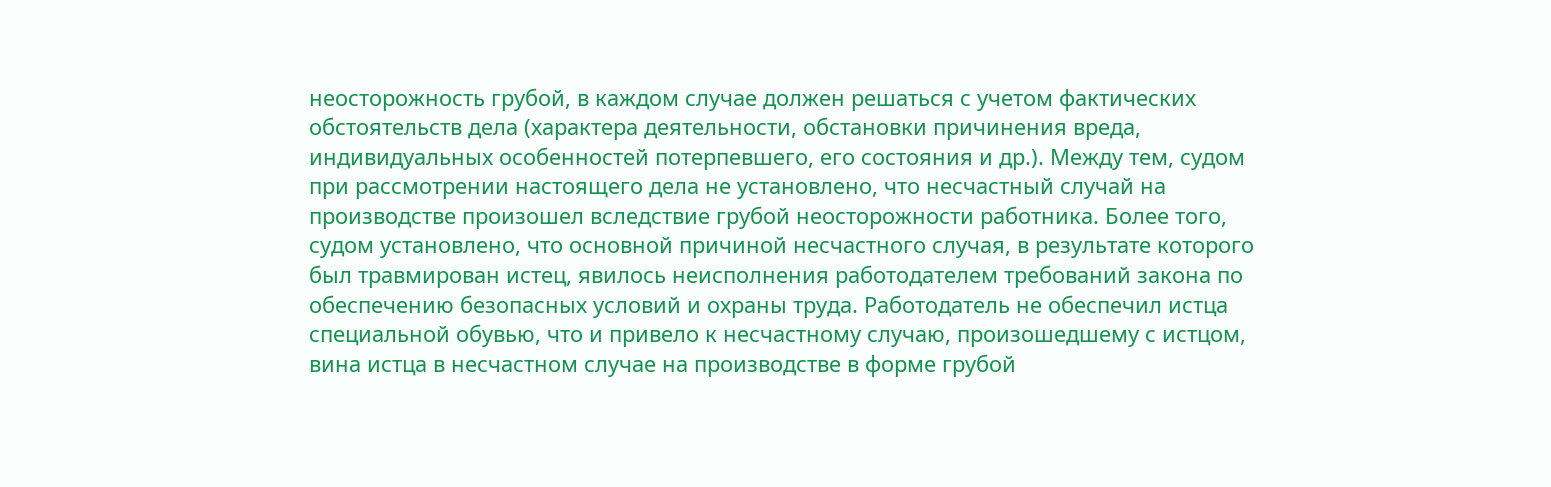неосторожность грубой, в каждом случае должен решаться с учетом фактических обстоятельств дела (характера деятельности, обстановки причинения вреда, индивидуальных особенностей потерпевшего, его состояния и др.). Между тем, судом при рассмотрении настоящего дела не установлено, что несчастный случай на производстве произошел вследствие грубой неосторожности работника. Более того, судом установлено, что основной причиной несчастного случая, в результате которого был травмирован истец, явилось неисполнения работодателем требований закона по обеспечению безопасных условий и охраны труда. Работодатель не обеспечил истца специальной обувью, что и привело к несчастному случаю, произошедшему с истцом, вина истца в несчастном случае на производстве в форме грубой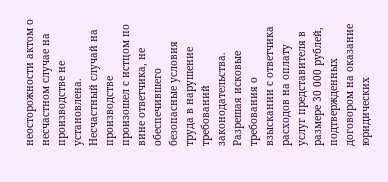неосторожности актом о несчастном случае на производстве не установлена. Несчастный случай на производстве произошел с истцом по вине ответчика, не обеспечившего безопасные условия труда в нарушение требований законодательства. Разрешая исковые требования о взыскании с ответчика расходов на оплату услуг представителя в размере 30 000 рублей, подтвержденных договором на оказание юридических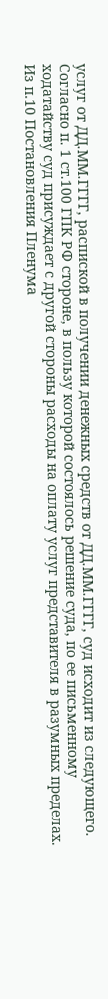услуг от ДД.ММ.ГГГГ, распиской в получении денежных средств от ДД.ММ.ГГГГ, суд исходит из следующего. Согласно п. 1 ст.100 ГПК РФ стороне, в пользу которой состоялось решение суда, по ее письменному ходатайству суд присуждает с другой стороны расходы на оплату услуг представителя в разумных пределах. Из п.10 Постановления Пленума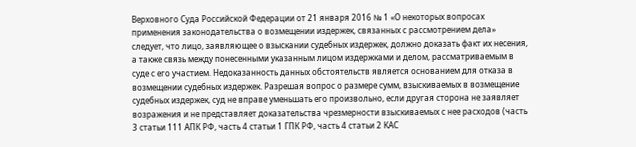Верховного Суда Российской Федерации от 21 января 2016 № 1 «О некоторых вопросах применения законодательства о возмещении издержек, связанных с рассмотрением дела» следует, что лицо, заявляющее о взыскании судебных издержек, должно доказать факт их несения, а также связь между понесенными указанным лицом издержками и делом, рассматриваемым в суде с его участием. Недоказанность данных обстоятельств является основанием для отказа в возмещении судебных издержек. Разрешая вопрос о размере сумм, взыскиваемых в возмещение судебных издержек, суд не вправе уменьшать его произвольно, если другая сторона не заявляет возражения и не представляет доказательства чрезмерности взыскиваемых с нее расходов (часть 3 статьи 111 АПК РФ, часть 4 статьи 1 ГПК РФ, часть 4 статьи 2 КАС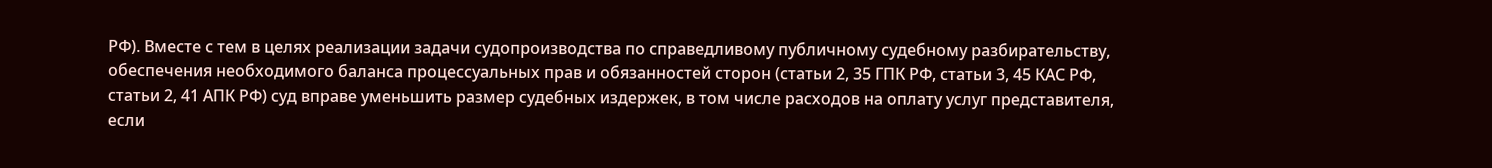РФ). Вместе с тем в целях реализации задачи судопроизводства по справедливому публичному судебному разбирательству, обеспечения необходимого баланса процессуальных прав и обязанностей сторон (статьи 2, 35 ГПК РФ, статьи 3, 45 КАС РФ, статьи 2, 41 АПК РФ) суд вправе уменьшить размер судебных издержек, в том числе расходов на оплату услуг представителя, если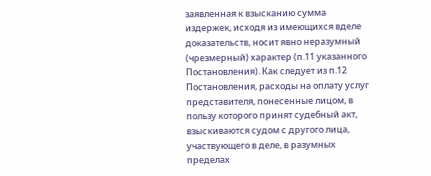заявленная к взысканию сумма издержек, исходя из имеющихся вделе доказательств, носит явно неразумный (чрезмерный) характер (п.11 указанного Постановления). Как следует из п.12 Постановления, расходы на оплату услуг представителя, понесенные лицом, в пользу которого принят судебный акт, взыскиваются судом с другого лица, участвующего в деле, в разумных пределах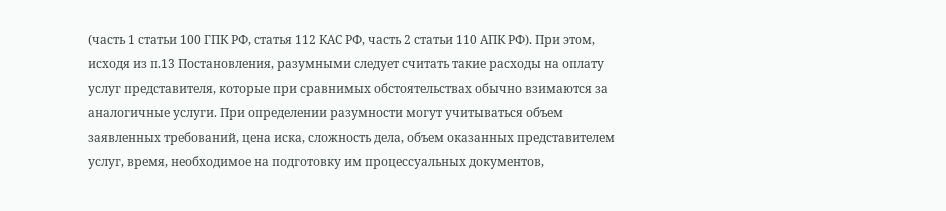(часть 1 статьи 100 ГПК РФ, статья 112 КАС РФ, часть 2 статьи 110 АПК РФ). При этом, исходя из п.13 Постановления, разумными следует считать такие расходы на оплату услуг представителя, которые при сравнимых обстоятельствах обычно взимаются за аналогичные услуги. При определении разумности могут учитываться объем заявленных требований, цена иска, сложность дела, объем оказанных представителем услуг, время, необходимое на подготовку им процессуальных документов,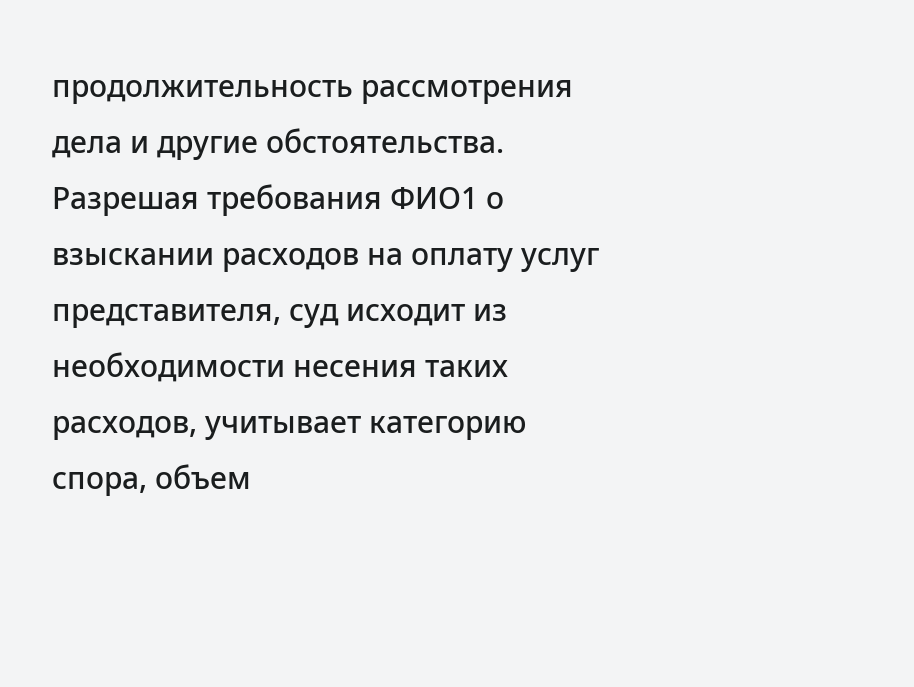продолжительность рассмотрения дела и другие обстоятельства. Разрешая требования ФИО1 о взыскании расходов на оплату услуг представителя, суд исходит из необходимости несения таких расходов, учитывает категорию спора, объем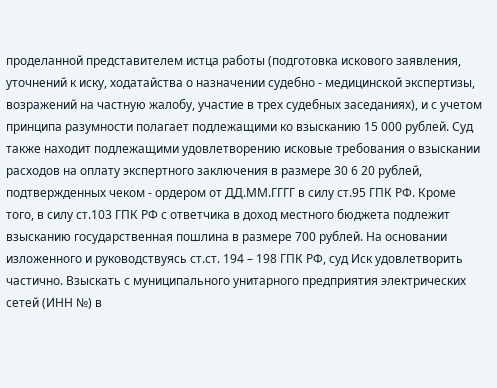проделанной представителем истца работы (подготовка искового заявления, уточнений к иску, ходатайства о назначении судебно - медицинской экспертизы, возражений на частную жалобу, участие в трех судебных заседаниях), и с учетом принципа разумности полагает подлежащими ко взысканию 15 000 рублей. Суд также находит подлежащими удовлетворению исковые требования о взыскании расходов на оплату экспертного заключения в размере 30 6 20 рублей, подтвержденных чеком - ордером от ДД.ММ.ГГГГ в силу ст.95 ГПК РФ. Кроме того, в силу ст.103 ГПК РФ с ответчика в доход местного бюджета подлежит взысканию государственная пошлина в размере 700 рублей. На основании изложенного и руководствуясь ст.ст. 194 – 198 ГПК РФ, суд Иск удовлетворить частично. Взыскать с муниципального унитарного предприятия электрических сетей (ИНН №) в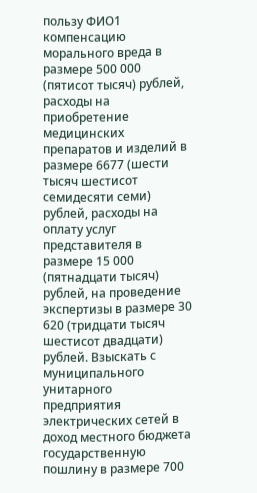пользу ФИО1 компенсацию морального вреда в размере 500 000 (пятисот тысяч) рублей, расходы на приобретение медицинских препаратов и изделий в размере 6677 (шести тысяч шестисот семидесяти семи) рублей, расходы на оплату услуг представителя в размере 15 000 (пятнадцати тысяч) рублей, на проведение экспертизы в размере 30 620 (тридцати тысяч шестисот двадцати) рублей. Взыскать с муниципального унитарного предприятия электрических сетей в доход местного бюджета государственную пошлину в размере 700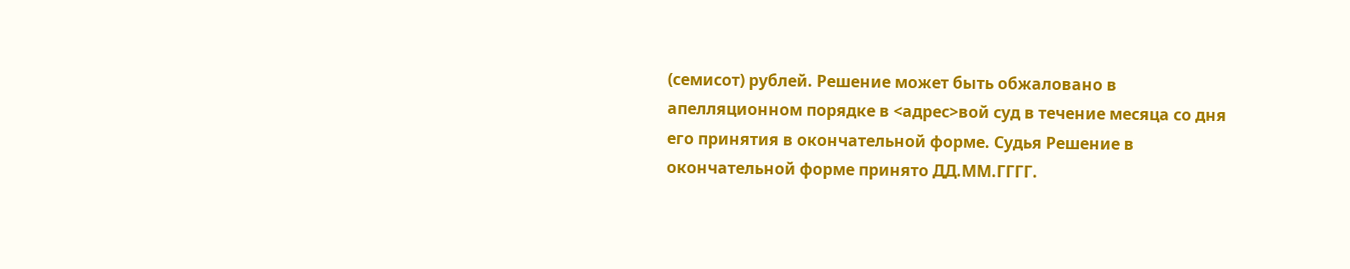(семисот) рублей. Решение может быть обжаловано в апелляционном порядке в <адрес>вой суд в течение месяца со дня его принятия в окончательной форме. Судья Решение в окончательной форме принято ДД.ММ.ГГГГ.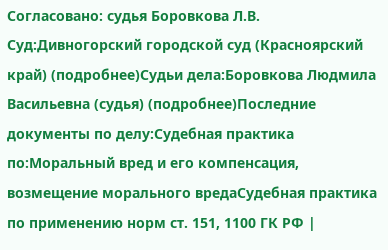Согласовано: судья Боровкова Л.В. Суд:Дивногорский городской суд (Красноярский край) (подробнее)Судьи дела:Боровкова Людмила Васильевна (судья) (подробнее)Последние документы по делу:Судебная практика по:Моральный вред и его компенсация, возмещение морального вредаСудебная практика по применению норм ст. 151, 1100 ГК РФ |